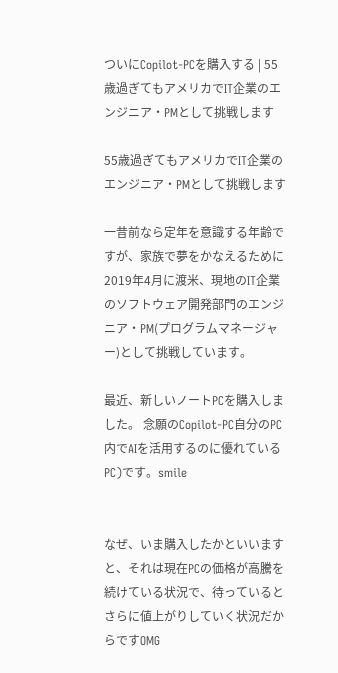ついにCopilot-PCを購入する | 55歳過ぎてもアメリカでIT企業のエンジニア・PMとして挑戦します

55歳過ぎてもアメリカでIT企業のエンジニア・PMとして挑戦します

一昔前なら定年を意識する年齢ですが、家族で夢をかなえるために2019年4月に渡米、現地のIT企業のソフトウェア開発部門のエンジニア・PM(プログラムマネージャー)として挑戦しています。

最近、新しいノートPCを購入しました。 念願のCopilot-PC自分のPC内でAIを活用するのに優れているPC)です。smile


なぜ、いま購入したかといいますと、それは現在PCの価格が高騰を続けている状況で、待っているとさらに値上がりしていく状況だからですOMG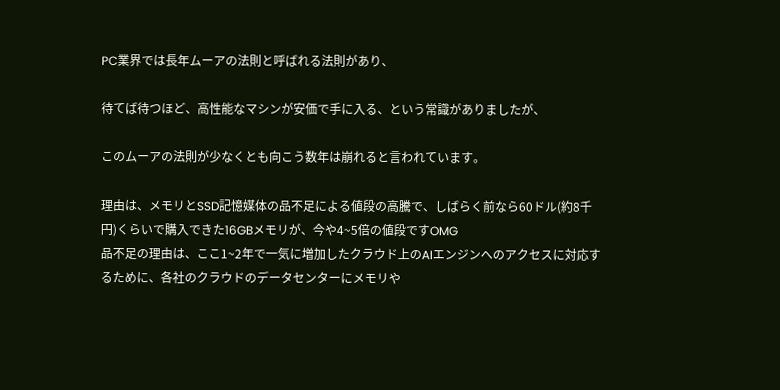PC業界では長年ムーアの法則と呼ばれる法則があり、

待てば待つほど、高性能なマシンが安価で手に入る、という常識がありましたが、

このムーアの法則が少なくとも向こう数年は崩れると言われています。

理由は、メモリとSSD記憶媒体の品不足による値段の高騰で、しばらく前なら60ドル(約8千円)くらいで購入できた16GBメモリが、今や4~5倍の値段ですOMG
品不足の理由は、ここ1~2年で一気に増加したクラウド上のAIエンジンへのアクセスに対応するために、各社のクラウドのデータセンターにメモリや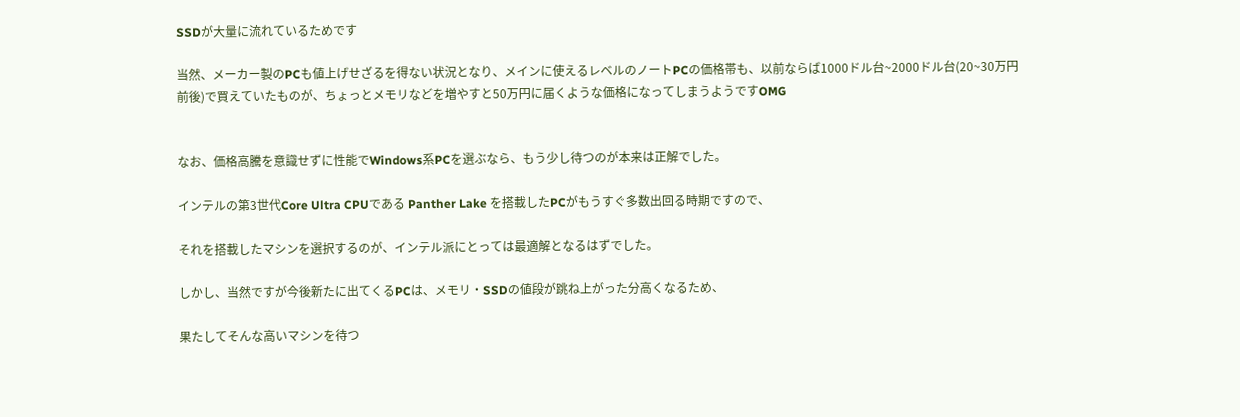SSDが大量に流れているためです

当然、メーカー製のPCも値上げせざるを得ない状況となり、メインに使えるレベルのノートPCの価格帯も、以前ならば1000ドル台~2000ドル台(20~30万円前後)で買えていたものが、ちょっとメモリなどを増やすと50万円に届くような価格になってしまうようですOMG


なお、価格高騰を意識せずに性能でWindows系PCを選ぶなら、もう少し待つのが本来は正解でした。

インテルの第3世代Core Ultra CPUである Panther Lake を搭載したPCがもうすぐ多数出回る時期ですので、

それを搭載したマシンを選択するのが、インテル派にとっては最適解となるはずでした。

しかし、当然ですが今後新たに出てくるPCは、メモリ・SSDの値段が跳ね上がった分高くなるため、

果たしてそんな高いマシンを待つ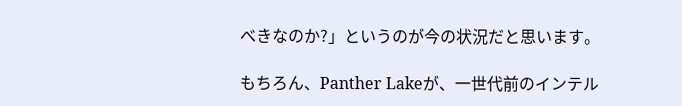べきなのか?」というのが今の状況だと思います。

もちろん、Panther Lakeが、一世代前のインテル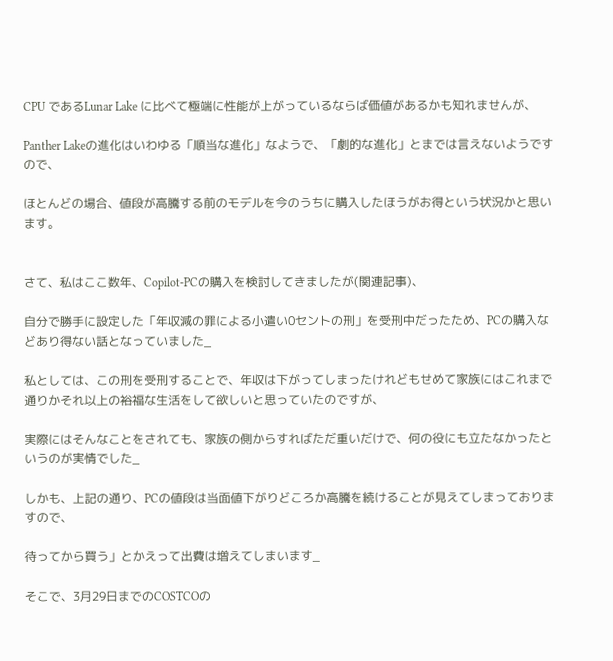CPU であるLunar Lake に比べて極端に性能が上がっているならば価値があるかも知れませんが、

Panther Lakeの進化はいわゆる「順当な進化」なようで、「劇的な進化」とまでは言えないようですので、

ほとんどの場合、値段が高騰する前のモデルを今のうちに購入したほうがお得という状況かと思います。


さて、私はここ数年、Copilot-PCの購入を検討してきましたが(関連記事)、

自分で勝手に設定した「年収減の罪による小遣い0セントの刑」を受刑中だったため、PCの購入などあり得ない話となっていました_

私としては、この刑を受刑することで、年収は下がってしまったけれどもせめて家族にはこれまで通りかそれ以上の裕福な生活をして欲しいと思っていたのですが、

実際にはそんなことをされても、家族の側からすればただ重いだけで、何の役にも立たなかったというのが実情でした_

しかも、上記の通り、PCの値段は当面値下がりどころか高騰を続けることが見えてしまっておりますので、

待ってから買う」とかえって出費は増えてしまいます_

そこで、3月29日までのCOSTCOの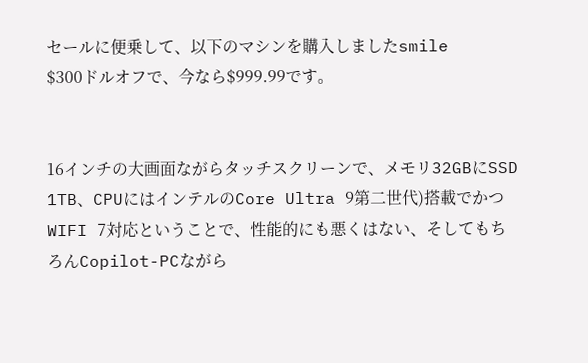セールに便乗して、以下のマシンを購入しましたsmile
$300ドルオフで、今なら$999.99です。


16インチの大画面ながらタッチスクリーンで、メモリ32GBにSSD 1TB、CPUにはインテルのCore Ultra 9第二世代)搭載でかつWIFI 7対応ということで、性能的にも悪くはない、そしてもちろんCopilot-PCながら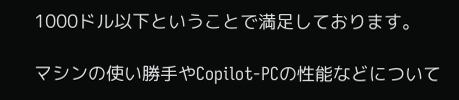1000ドル以下ということで満足しております。

マシンの使い勝手やCopilot-PCの性能などについて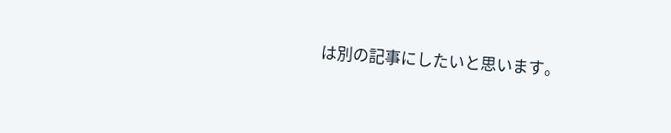は別の記事にしたいと思います。